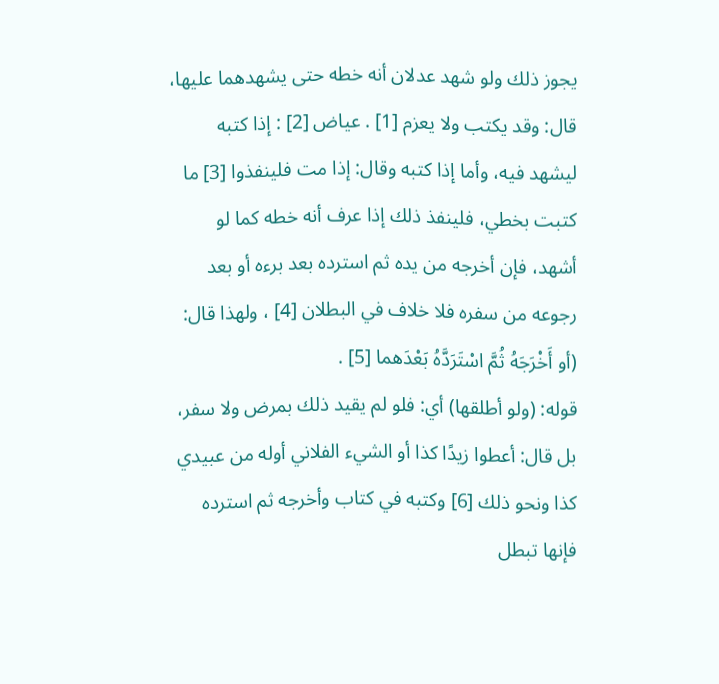يجوز ذلك ولو شهد عدلان أنه خطه حتى يشهدهما عليها، قال: وقد يكتب ولا يعزم [1] . عياض [2] : إذا كتبه ليشهد فيه، وأما إذا كتبه وقال: إذا مت فلينفذوا [3] ما كتبت بخطي، فلينفذ ذلك إذا عرف أنه خطه كما لو أشهد، فإن أخرجه من يده ثم استرده بعد برءه أو بعد رجوعه من سفره فلا خلاف في البطلان [4] ، ولهذا قال: (أو أَخْرَجَهُ ثُمَّ اسْتَرَدَّهُ بَعْدَهما [5] .
قوله: (ولو أطلقها) أي: فلو لم يقيد ذلك بمرض ولا سفر، بل قال: أعطوا زيدًا كذا أو الشيء الفلاني أوله من عبيدي كذا ونحو ذلك [6] وكتبه في كتاب وأخرجه ثم استرده فإنها تبطل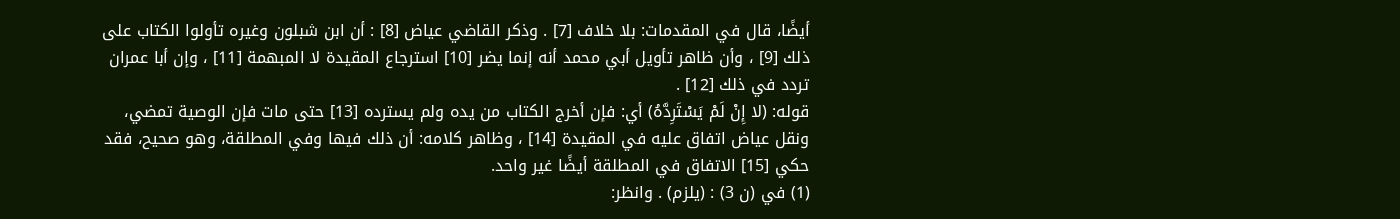أيضًا، قال في المقدمات: بلا خلاف [7] . وذكر القاضي عياض [8] : أن ابن شبلون وغيره تأولوا الكتاب على ذلك [9] ، وأن ظاهر تأويل أبي محمد أنه إنما يضر [10] استرجاع المقيدة لا المبهمة [11] ، وإن أبا عمران تردد في ذلك [12] .
قوله: (لا إِنْ لَمْ يَسْتَرِدَّهُ) أي: فإن أخرج الكتاب من يده ولم يسترده [13] حتى مات فإن الوصية تمضي، ونقل عياض اتفاق عليه في المقيدة [14] ، وظاهر كلامه: أن ذلك فيها وفي المطلقة، وهو صحيح، فقد حكي [15] الاتفاق في المطلقة أيضًا غير واحد.
(1) في (ن 3) : (يلزم) . وانظر: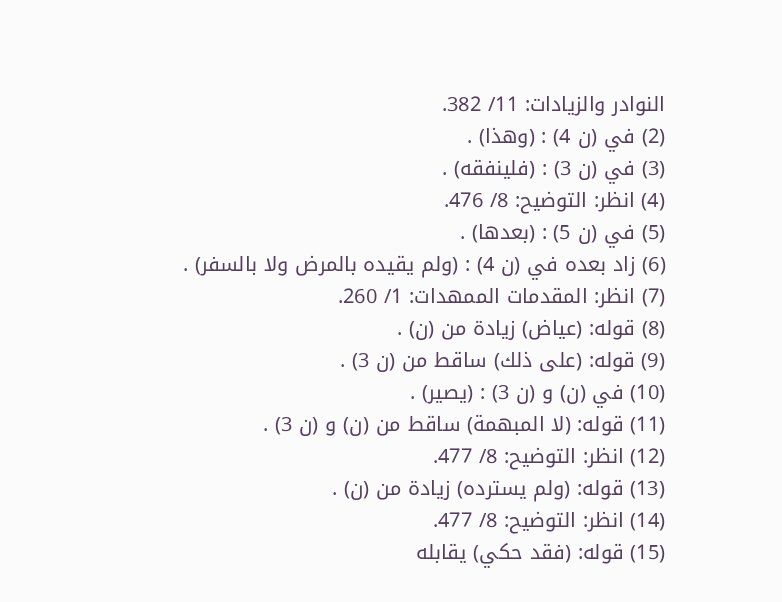النوادر والزيادات: 11/ 382.
(2) في (ن 4) : (وهذا) .
(3) في (ن 3) : (فلينفقه) .
(4) انظر: التوضيح: 8/ 476.
(5) في (ن 5) : (بعدها) .
(6) زاد بعده في (ن 4) : (ولم يقيده بالمرض ولا بالسفر) .
(7) انظر: المقدمات الممهدات: 1/ 260.
(8) قوله: (عياض) زيادة من (ن) .
(9) قوله: (على ذلك) ساقط من (ن 3) .
(10) في (ن) و (ن 3) : (يصير) .
(11) قوله: (لا المبهمة) ساقط من (ن) و (ن 3) .
(12) انظر: التوضيح: 8/ 477.
(13) قوله: (ولم يسترده) زيادة من (ن) .
(14) انظر: التوضيح: 8/ 477.
(15) قوله: (فقد حكي) يقابله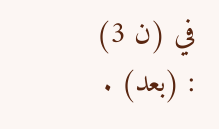في (ن 3) : (بعد) .